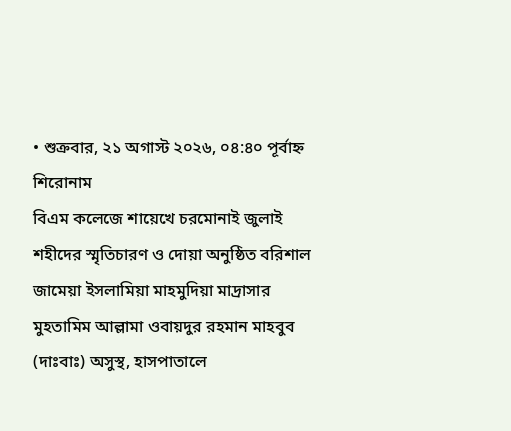• শুক্রবার, ২১ অগাস্ট ২০২৬, ০৪:৪০ পূর্বাহ্ন
শিরোনাম
বিএম কলেজে শায়েখে চরমোনাই জুলাই শহীদের স্মৃতিচারণ ও দোয়া অনুষ্ঠিত বরিশাল জামেয়া ইসলামিয়া মাহমুদিয়া মাদ্রাসার মুহতামিম আল্লামা ওবায়দুর রহমান মাহবুব (দাঃবাঃ) অসুস্থ, হাসপাতালে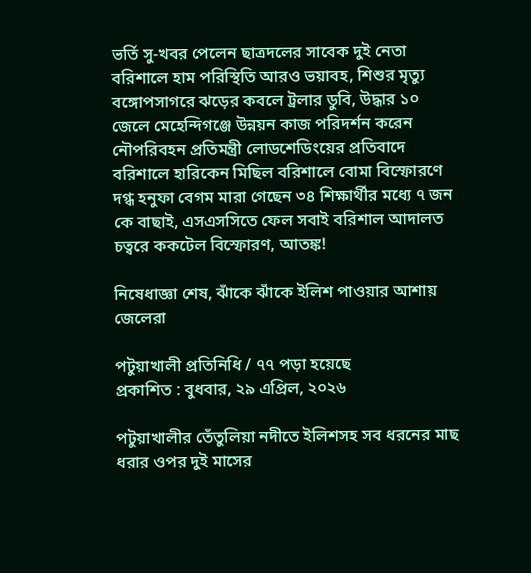ভর্তি সু-খবর পেলেন ছাত্রদলের সাবেক দুই নেতা বরিশালে হাম পরিস্থিতি আরও ভয়াবহ, শিশুর মৃত্যু বঙ্গোপসাগরে ঝড়ের কবলে ট্রলার ডুবি, উদ্ধার ১০ জেলে মেহেন্দিগঞ্জে উন্নয়ন কাজ পরিদর্শন করেন নৌপরিবহন প্রতিমন্ত্রী লোডশেডিংয়ের প্রতিবাদে বরিশালে হারিকেন মিছিল বরিশালে বোমা বিস্ফোরণে দগ্ধ হনুফা বেগম মারা গেছেন ৩৪ শিক্ষার্থীর মধ্যে ৭ জন কে বাছাই, এসএসসিতে ফেল সবাই বরিশাল আদালত চত্বরে ককটেল বিস্ফোরণ, আতঙ্ক!

নিষেধাজ্ঞা শেষ, ঝাঁকে ঝাঁকে ইলিশ পাওয়ার আশায় জেলেরা

পটুয়াখালী প্রতিনিধি / ৭৭ পড়া হয়েছে
প্রকাশিত : বুধবার, ২৯ এপ্রিল, ২০২৬

পটুয়াখালীর তেঁতুলিয়া নদীতে ইলিশসহ সব ধরনের মাছ ধরার ওপর দুই মাসের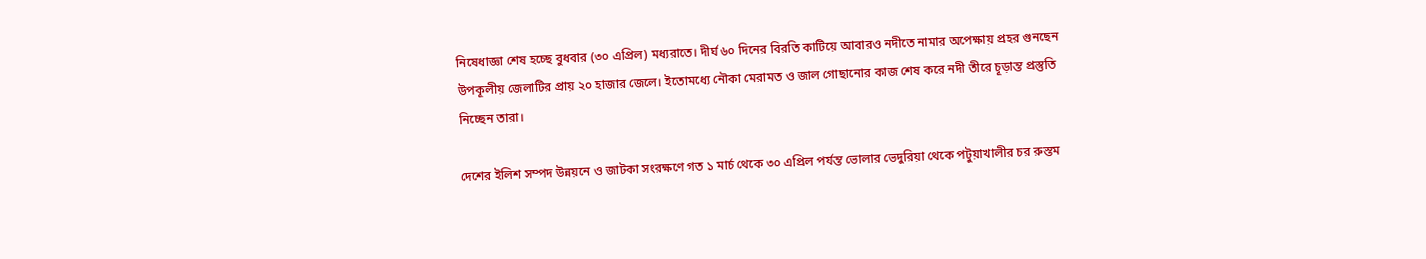নিষেধাজ্ঞা শেষ হচ্ছে বুধবার (৩০ এপ্রিল) মধ্যরাতে। দীর্ঘ ৬০ দিনের বিরতি কাটিয়ে আবারও নদীতে নামার অপেক্ষায় প্রহর গুনছেন উপকূলীয় জেলাটির প্রায় ২০ হাজার জেলে। ইতোমধ্যে নৌকা মেরামত ও জাল গোছানোর কাজ শেষ করে নদী তীরে চূড়ান্ত প্রস্তুতি নিচ্ছেন তারা।

দেশের ইলিশ সম্পদ উন্নয়নে ও জাটকা সংরক্ষণে গত ১ মার্চ থেকে ৩০ এপ্রিল পর্যন্ত ভোলার ভেদুরিয়া থেকে পটুয়াখালীর চর রুস্তম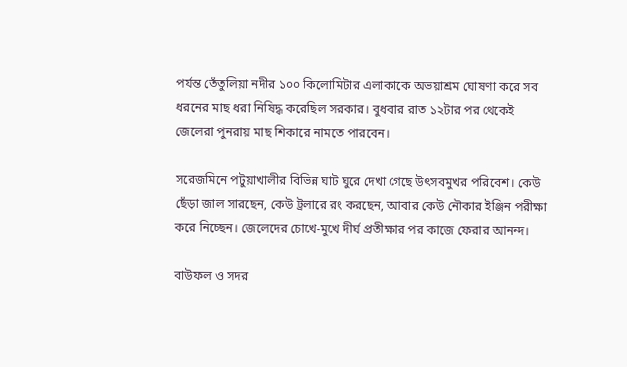পর্যন্ত তেঁতুলিয়া নদীর ১০০ কিলোমিটার এলাকাকে অভয়াশ্রম ঘোষণা করে সব ধরনের মাছ ধরা নিষিদ্ধ করেছিল সরকার। বুধবার রাত ১২টার পর থেকেই জেলেরা পুনরায় মাছ শিকারে নামতে পারবেন।

সরেজমিনে পটুয়াখালীর বিভিন্ন ঘাট ঘুরে দেখা গেছে উৎসবমুখর পরিবেশ। কেউ ছেঁড়া জাল সারছেন, কেউ ট্রলারে রং করছেন, আবার কেউ নৌকার ইঞ্জিন পরীক্ষা করে নিচ্ছেন। জেলেদের চোখে-মুখে দীর্ঘ প্রতীক্ষার পর কাজে ফেরার আনন্দ।

বাউফল ও সদর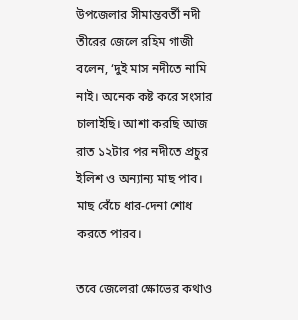উপজেলার সীমান্তবর্তী নদী তীরের জেলে রহিম গাজী বলেন, ‘দুই মাস নদীতে নামি নাই। অনেক কষ্ট করে সংসার চালাইছি। আশা করছি আজ রাত ১২টার পর নদীতে প্রচুর ইলিশ ও অন্যান্য মাছ পাব। মাছ বেঁচে ধার-দেনা শোধ করতে পারব।

তবে জেলেরা ক্ষোভের কথাও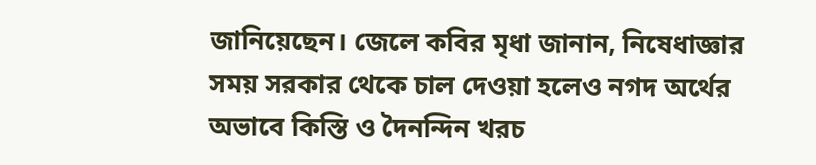জানিয়েছেন। জেলে কবির মৃধা জানান, নিষেধাজ্ঞার সময় সরকার থেকে চাল দেওয়া হলেও নগদ অর্থের অভাবে কিস্তি ও দৈনন্দিন খরচ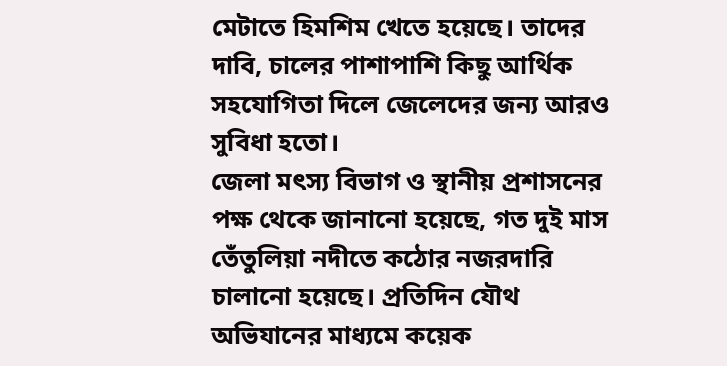মেটাতে হিমশিম খেতে হয়েছে। তাদের দাবি, চালের পাশাপাশি কিছু আর্থিক সহযোগিতা দিলে জেলেদের জন্য আরও সুবিধা হতো।
জেলা মৎস্য বিভাগ ও স্থানীয় প্রশাসনের পক্ষ থেকে জানানো হয়েছে, গত দুই মাস তেঁতুলিয়া নদীতে কঠোর নজরদারি চালানো হয়েছে। প্রতিদিন যৌথ অভিযানের মাধ্যমে কয়েক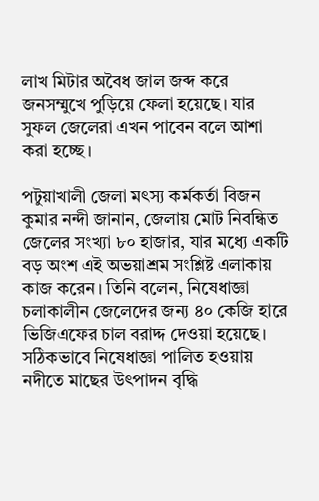লাখ মিটার অবৈধ জাল জব্দ করে জনসম্মুখে পুড়িয়ে ফেলা হয়েছে। যার সুফল জেলেরা এখন পাবেন বলে আশা করা হচ্ছে।

পটুয়াখালী জেলা মৎস্য কর্মকর্তা বিজন কুমার নন্দী জানান, জেলায় মোট নিবন্ধিত জেলের সংখ্যা ৮০ হাজার, যার মধ্যে একটি বড় অংশ এই অভয়াশ্রম সংশ্লিষ্ট এলাকায় কাজ করেন। তিনি বলেন, নিষেধাজ্ঞা চলাকালীন জেলেদের জন্য ৪০ কেজি হারে ভিজিএফের চাল বরাদ্দ দেওয়া হয়েছে। সঠিকভাবে নিষেধাজ্ঞা পালিত হওয়ায় নদীতে মাছের উৎপাদন বৃদ্ধি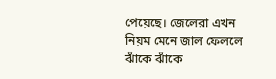পেয়েছে। জেলেরা এখন নিয়ম মেনে জাল ফেললে ঝাঁকে ঝাঁকে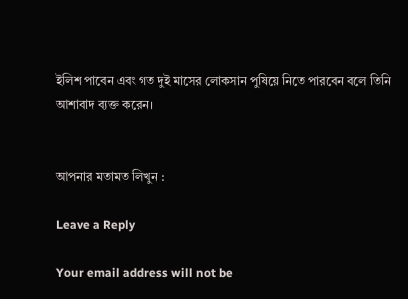ইলিশ পাবেন এবং গত দুই মাসের লোকসান পুষিয়ে নিতে পারবেন বলে তিনি আশাবাদ ব্যক্ত করেন।


আপনার মতামত লিখুন :

Leave a Reply

Your email address will not be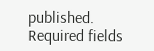published. Required fields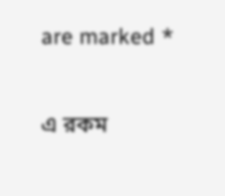are marked *

এ রকম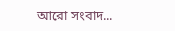আরো সংবাদ...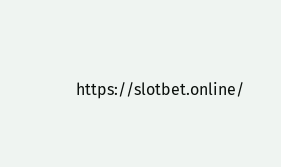https://slotbet.online/